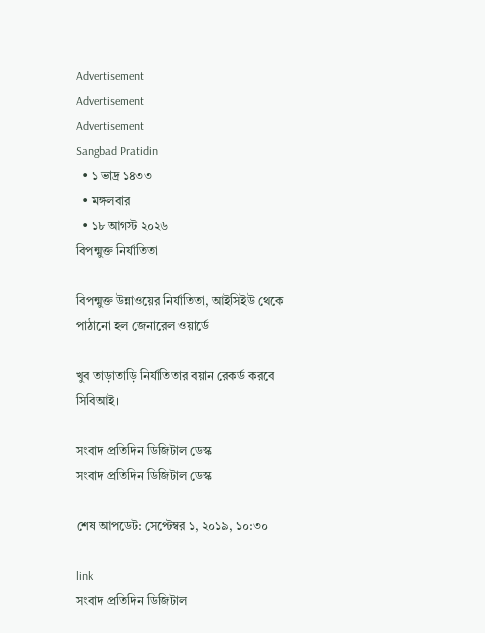Advertisement
Advertisement
Advertisement
Sangbad Pratidin
  • ১ ভাদ্র ১৪৩৩
  • মঙ্গলবার
  • ১৮ আগস্ট ২০২৬
বিপন্মুক্ত নির্যাতিতা

বিপন্মুক্ত উন্নাওয়ের নির্যাতিতা, আইসিইউ থেকে পাঠানো হল জেনারেল ওয়ার্ডে

খুব তাড়াতাড়ি নির্যাতিতার বয়ান রেকর্ড করবে সিবিআই।

সংবাদ প্রতিদিন ডিজিটাল ডেস্ক
সংবাদ প্রতিদিন ডিজিটাল ডেস্ক

শেষ আপডেট: সেপ্টেম্বর ১, ২০১৯, ১০:৩০

link
সংবাদ প্রতিদিন ডিজিটাল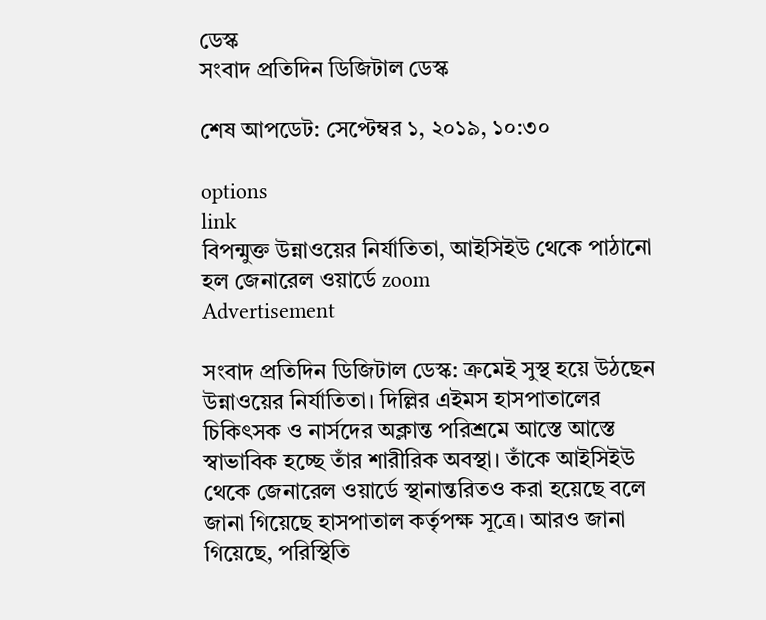ডেস্ক
সংবাদ প্রতিদিন ডিজিটাল ডেস্ক

শেষ আপডেট: সেপ্টেম্বর ১, ২০১৯, ১০:৩০

options
link
বিপন্মুক্ত উন্নাওয়ের নির্যাতিতা, আইসিইউ থেকে পাঠানো হল জেনারেল ওয়ার্ডে zoom
Advertisement

সংবাদ প্রতিদিন ডিজিটাল ডেস্ক: ক্রমেই সুস্থ হয়ে উঠছেন উন্নাওয়ের নির্যাতিতা। দিল্লির এইমস হাসপাতালের চিকিৎসক ও নার্সদের অক্লান্ত পরিশ্রমে আস্তে আস্তে স্বাভাবিক হচ্ছে তাঁর শারীরিক অবস্থা। তাঁকে আইসিইউ
থেকে জেনারেল ওয়ার্ডে স্থানান্তরিতও করা হয়েছে বলে জানা গিয়েছে হাসপাতাল কর্তৃপক্ষ সূত্রে। আরও জানা গিয়েছে, পরিস্থিতি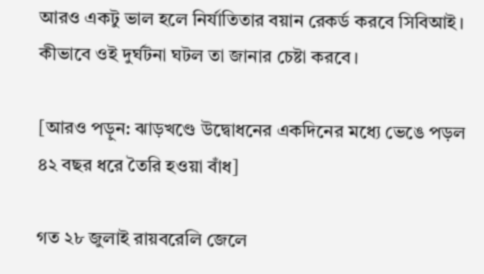আরও একটু ভাল হলে নির্যাতিতার বয়ান রেকর্ড করবে সিবিআই। কীভাবে ওই দুর্ঘটনা ঘটল তা জানার চেষ্টা করবে।

[আরও পড়ুন: ঝাড়খণ্ডে উদ্বোধনের একদিনের মধ্যে ভেঙে পড়ল ৪২ বছর ধরে তৈরি হওয়া বাঁধ]

গত ২৮ জুলাই রায়বরেলি জেলে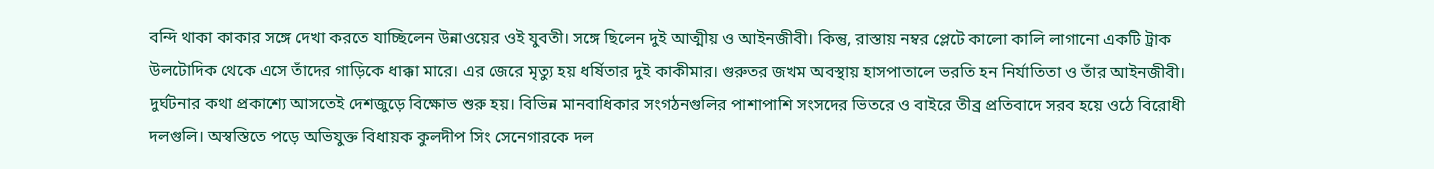বন্দি থাকা কাকার সঙ্গে দেখা করতে যাচ্ছিলেন উন্নাওয়ের ওই যুবতী। সঙ্গে ছিলেন দুই আত্মীয় ও আইনজীবী। কিন্তু, রাস্তায় নম্বর প্লেটে কালো কালি লাগানো একটি ট্রাক উলটোদিক থেকে এসে তাঁদের গাড়িকে ধাক্কা মারে। এর জেরে মৃত্যু হয় ধর্ষিতার দুই কাকীমার। গুরুতর জখম অবস্থায় হাসপাতালে ভরতি হন নির্যাতিতা ও তাঁর আইনজীবী। দুর্ঘটনার কথা প্রকাশ্যে আসতেই দেশজুড়ে বিক্ষোভ শুরু হয়। বিভিন্ন মানবাধিকার সংগঠনগুলির পাশাপাশি সংসদের ভিতরে ও বাইরে তীব্র প্রতিবাদে সরব হয়ে ওঠে বিরোধী দলগুলি। অস্বস্তিতে পড়ে অভিযুক্ত বিধায়ক কুলদীপ সিং সেনেগারকে দল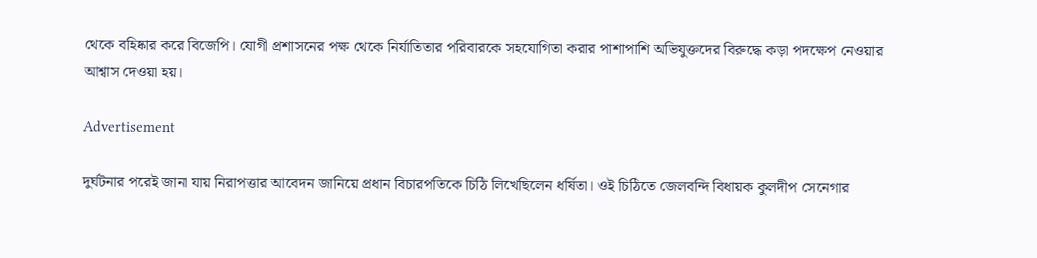থেকে বহিষ্কার করে বিজেপি। যোগী প্রশাসনের পক্ষ থেকে নির্যাতিতার পরিবারকে সহযোগিতা করার পাশাপাশি অভিযুক্তদের বিরুদ্ধে কড়া পদক্ষেপ নেওয়ার আশ্বাস দেওয়া হয়।

Advertisement

দুর্ঘটনার পরেই জানা যায় নিরাপত্তার আবেদন জানিয়ে প্রধান বিচারপতিকে চিঠি লিখেছিলেন ধর্ষিতা। ওই চিঠিতে জেলবন্দি বিধায়ক কুলদীপ সেনেগার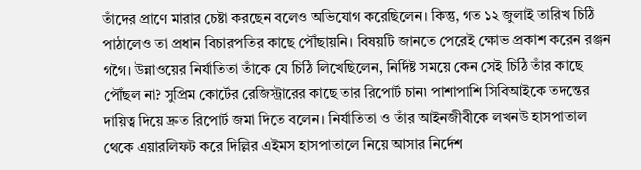তাঁদের প্রাণে মারার চেষ্টা করছেন বলেও অভিযোগ করেছিলেন। কিন্তু, গত ১২ জুলাই তারিখ চিঠি পাঠালেও তা প্রধান বিচারপতির কাছে পৌঁছায়নি। বিষয়টি জানতে পেরেই ক্ষোভ প্রকাশ করেন রঞ্জন গগৈ। উন্নাওয়ের নির্যাতিতা তাঁকে যে চিঠি লিখেছিলেন, নির্দিষ্ট সময়ে কেন সেই চিঠি তাঁর কাছে পৌঁছল না? সুপ্রিম কোর্টের রেজিস্ট্রারের কাছে তার রিপোর্ট চান৷ পাশাপাশি সিবিআইকে তদন্তের দায়িত্ব দিয়ে দ্রুত রিপোর্ট জমা দিতে বলেন। নির্যাতিতা ও তাঁর আইনজীবীকে লখনউ হাসপাতাল থেকে এয়ারলিফট করে দিল্লির এইমস হাসপাতালে নিয়ে আসার নির্দেশ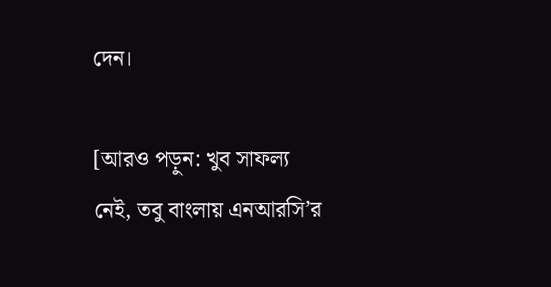দেন।

[আরও পড়ুন: খুব সাফল্য নেই, তবু বাংলায় এনআরসি’র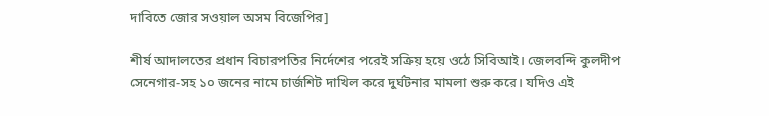দাবিতে জোর সওয়াল অসম বিজেপির]

শীর্ষ আদালতের প্রধান বিচারপতির নির্দেশের পরেই সক্রিয় হয়ে ওঠে সিবিআই। জেলবন্দি কুলদীপ সেনেগার-সহ ১০ জনের নামে চার্জশিট দাখিল করে দুর্ঘটনার মামলা শুরু করে। যদিও এই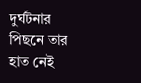দুর্ঘটনার পিছনে তার হাত নেই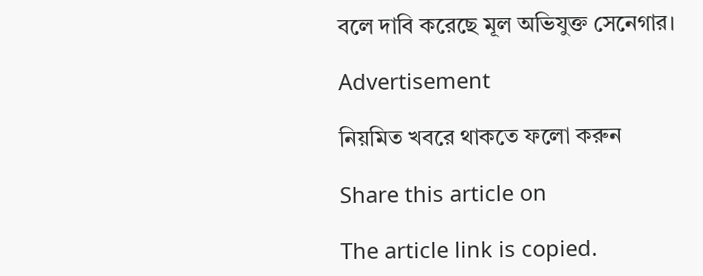বলে দাবি করেছে মূল অভিযুক্ত সেনেগার।

Advertisement

নিয়মিত খবরে থাকতে ফলো করুন

Share this article on

The article link is copied.